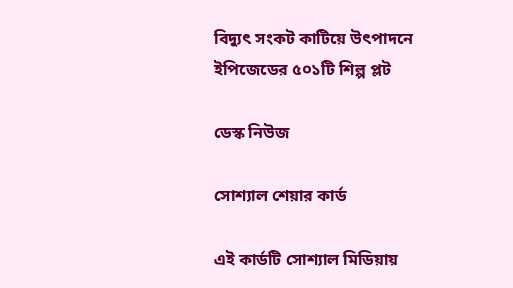বিদ্যুৎ সংকট কাটিয়ে উৎপাদনে ইপিজেডের ৫০১টি শিল্প প্লট

ডেস্ক নিউজ

সোশ্যাল শেয়ার কার্ড

এই কার্ডটি সোশ্যাল মিডিয়ায়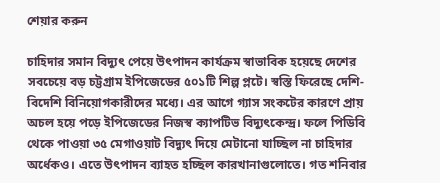শেয়ার করুন

চাহিদার সমান বিদ্যুৎ পেয়ে উৎপাদন কার্যক্রম স্বাভাবিক হয়েছে দেশের সবচেয়ে বড় চট্টগ্রাম ইপিজেডের ৫০১টি শিল্প প্লটে। স্বস্তি ফিরেছে দেশি-বিদেশি বিনিয়োগকারীদের মধ্যে। এর আগে গ্যাস সংকটের কারণে প্রায় অচল হয়ে পড়ে ইপিজেডের নিজস্ব ক্যাপটিভ বিদ্যুৎকেন্দ্র। ফলে পিডিবি থেকে পাওয়া ৩৫ মেগাওয়াট বিদ্যুৎ দিয়ে মেটানো যাচ্ছিল না চাহিদার অর্ধেকও। এতে উৎপাদন ব্যাহত হচ্ছিল কারখানাগুলোতে। গত শনিবার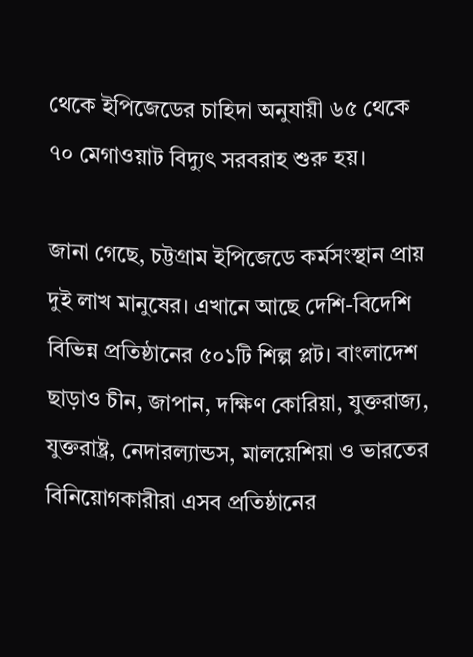থেকে ইপিজেডের চাহিদা অনুযায়ী ৬৫ থেকে ৭০ মেগাওয়াট বিদ্যুৎ সরবরাহ শুরু হয়।

জানা গেছে, চট্টগ্রাম ইপিজেডে কর্মসংস্থান প্রায় দুই লাখ মানুষের। এখানে আছে দেশি-বিদেশি বিভিন্ন প্রতিষ্ঠানের ৫০১টি শিল্প প্লট। বাংলাদেশ ছাড়াও চীন, জাপান, দক্ষিণ কোরিয়া, যুক্তরাজ্য, যুক্তরাষ্ট্র, নেদারল্যান্ডস, মালয়েশিয়া ও ভারতের বিনিয়োগকারীরা এসব প্রতিষ্ঠানের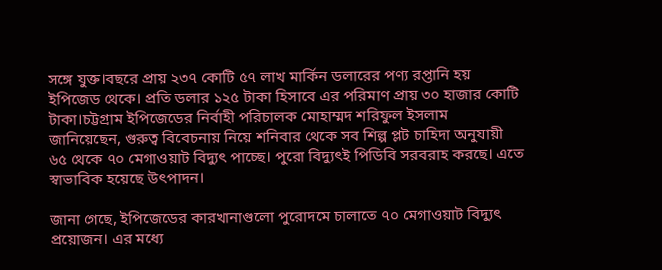সঙ্গে যুক্ত।বছরে প্রায় ২৩৭ কোটি ৫৭ লাখ মার্কিন ডলারের পণ্য রপ্তানি হয় ইপিজেড থেকে। প্রতি ডলার ১২৫ টাকা হিসাবে এর পরিমাণ প্রায় ৩০ হাজার কোটি টাকা।চট্টগ্রাম ইপিজেডের নির্বাহী পরিচালক মোহাম্মদ শরিফুল ইসলাম জানিয়েছেন, গুরুত্ব বিবেচনায় নিয়ে শনিবার থেকে সব শিল্প প্লট চাহিদা অনুযায়ী ৬৫ থেকে ৭০ মেগাওয়াট বিদ্যুৎ পাচ্ছে। পুরো বিদ্যুৎই পিডিবি সরবরাহ করছে। এতে স্বাভাবিক হয়েছে উৎপাদন।

জানা গেছে, ইপিজেডের কারখানাগুলো পুরোদমে চালাতে ৭০ মেগাওয়াট বিদ্যুৎ প্রয়োজন। এর মধ্যে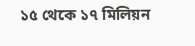১৫ থেকে ১৭ মিলিয়ন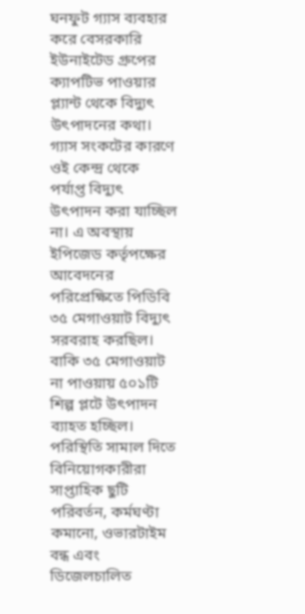ঘনফুট গ্যাস ব্যবহার করে বেসরকারি ইউনাইটেড গ্রুপের ক্যাপটিভ পাওয়ার প্ল্যান্ট থেকে বিদ্যুৎ উৎপাদনের কথা। গ্যাস সংকটের কারণে ওই কেন্দ্র থেকে পর্যাপ্ত বিদ্যুৎ উৎপাদন করা যাচ্ছিল না। এ অবস্থায় ইপিজেড কর্তৃপক্ষের আবেদনের পরিপ্রেক্ষিতে পিডিবি ৩৫ মেগাওয়াট বিদ্যুৎ সরবরাহ করছিল। বাকি ৩৫ মেগাওয়াট না পাওয়ায় ৫০১টি শিল্প প্লটে উৎপাদন ব্যাহত হচ্ছিল। পরিস্থিতি সামাল দিতে বিনিয়োগকারীরা সাপ্তাহিক ছুটি পরিবর্তন, কর্মঘণ্টা কমানো, ওভারটাইম বন্ধ এবং ডিজেলচালিত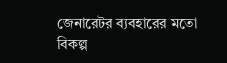জেনারেটর ব্যবহারের মতো বিকল্প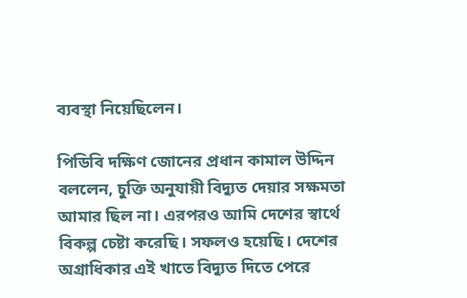ব্যবস্থা নিয়েছিলেন।

পিডিবি দক্ষিণ জোনের প্রধান কামাল উদ্দিন বললেন, চুক্তি অনুযায়ী বিদ্যুত দেয়ার সক্ষমতা আমার ছিল না। এরপরও আমি দেশের স্বার্থে বিকল্প চেষ্টা করেছি। সফলও হয়েছি। দেশের অগ্রাধিকার এই খাতে বিদ্যুত দিতে পেরে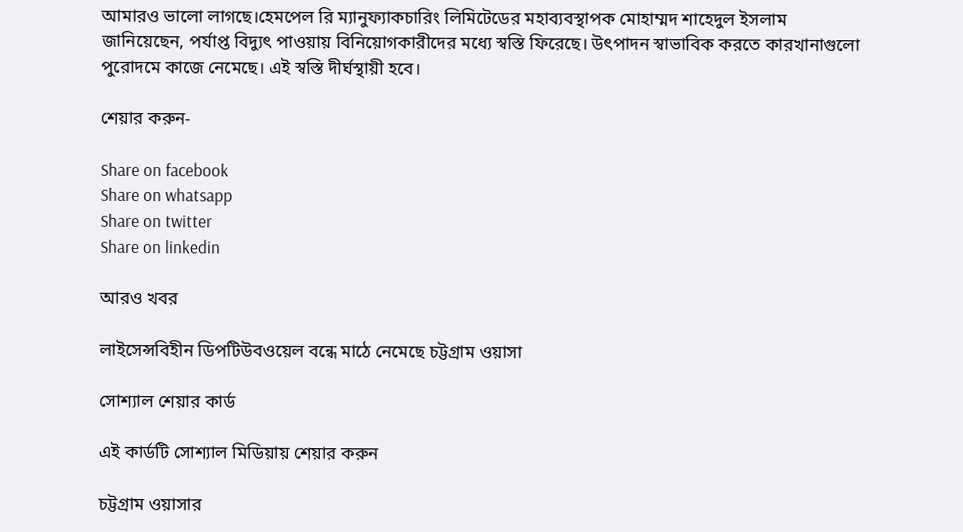আমারও ভালো লাগছে।হেমপেল রি ম্যানুফ্যাকচারিং লিমিটেডের মহাব্যবস্থাপক মোহাম্মদ শাহেদুল ইসলাম জানিয়েছেন, পর্যাপ্ত বিদ্যুৎ পাওয়ায় বিনিয়োগকারীদের মধ্যে স্বস্তি ফিরেছে। উৎপাদন স্বাভাবিক করতে কারখানাগুলো পুরোদমে কাজে নেমেছে। এই স্বস্তি দীর্ঘস্থায়ী হবে।

শেয়ার করুন-

Share on facebook
Share on whatsapp
Share on twitter
Share on linkedin

আরও খবর

লাইসেন্সবিহীন ডিপটিউবওয়েল বন্ধে মাঠে নেমেছে চট্টগ্রাম ওয়াসা

সোশ্যাল শেয়ার কার্ড

এই কার্ডটি সোশ্যাল মিডিয়ায় শেয়ার করুন

চট্টগ্রাম ওয়াসার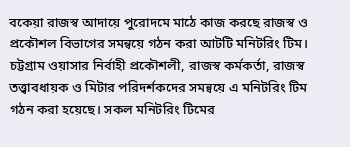বকেয়া রাজস্ব আদায়ে পুরোদমে মাঠে কাজ করছে রাজস্ব ও প্রকৌশল বিভাগের সমন্বয়ে গঠন করা আটটি মনিটরিং টিম। চট্টগ্রাম ওয়াসার নির্বাহী প্রকৌশলী, রাজস্ব কর্মকর্তা, রাজস্ব তত্ত্বাবধায়ক ও মিটার পরিদর্শকদের সমন্বয়ে এ মনিটরিং টিম গঠন করা হয়েছে। সকল মনিটরিং টিমের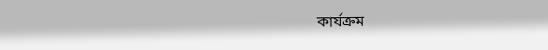কার্যক্রম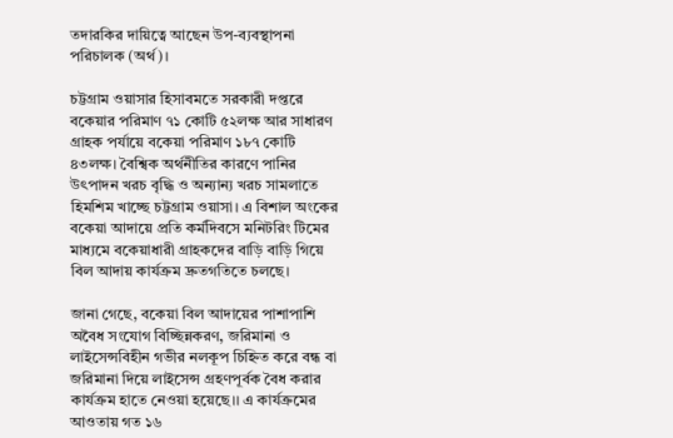তদারকির দায়িত্বে আছেন উপ-ব্যবস্থাপনা পরিচালক (অর্থ)।

চট্টগ্রাম ওয়াসার হিসাবমতে সরকারী দপ্তরে বকেয়ার পরিমাণ ৭১ কোটি ৫২লক্ষ আর সাধারণ গ্রাহক পর্যায়ে বকেয়া পরিমাণ ১৮৭ কোটি ৪৩লক্ষ। বৈশ্বিক অর্থনীতির কারণে পানির উৎপাদন খরচ বৃদ্ধি ও অন্যান্য খরচ সামলাতে হিমশিম খাচ্ছে চট্টগ্রাম ওয়াসা। এ বিশাল অংকের বকেয়া আদায়ে প্রতি কর্মদিবসে মনিটরিং টিমের মাধ্যমে বকেয়াধারী গ্রাহকদের বাড়ি বাড়ি গিয়ে বিল আদায় কার্যক্রম দ্রুতগতিতে চলছে।

জানা গেছে, বকেয়া বিল আদায়ের পাশাপাশি অবৈধ সংযোগ বিচ্ছিন্নকরণ, জরিমানা ও লাইসেন্সবিহীন গভীর নলকূপ চিহ্নিত করে বন্ধ বা জরিমানা দিয়ে লাইসেন্স গ্রহণপূর্বক বৈধ করার কার্যক্রম হাতে নেওয়া হয়েছে।। এ কার্যক্রমের আওতায় গত ১৬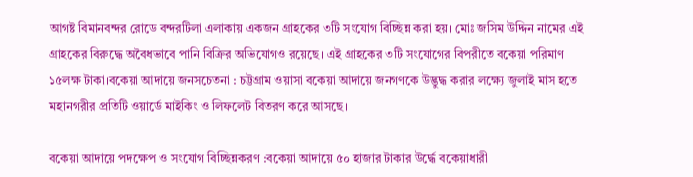আগষ্ট বিমানবন্দর রোডে বন্দরটিলা এলাকায় একজন গ্রাহকের ৩টি সংযোগ বিচ্ছিন্ন করা হয়। মোঃ জসিম উদ্দিন নামের এই গ্রাহকের বিরুদ্ধে অবৈধভাবে পানি বিক্রির অভিযোগও রয়েছে। এই গ্রাহকের ৩টি সংযোগের বিপরীতে বকেয়া পরিমাণ ১৫লক্ষ টাকা।বকেয়া আদায়ে জনসচেতনা : চট্টগ্রাম ওয়াসা বকেয়া আদায়ে জনগণকে উদ্ভুদ্ধ করার লক্ষ্যে জুলাই মাস হতে মহানগরীর প্রতিটি ওয়ার্ডে মাইকিং ও লিফলেট বিতরণ করে আসছে।

বকেয়া আদায়ে পদক্ষেপ ও সংযোগ বিচ্ছিন্নকরণ :বকেয়া আদায়ে ৫০ হাজার টাকার উর্দ্ধে বকেয়াধারী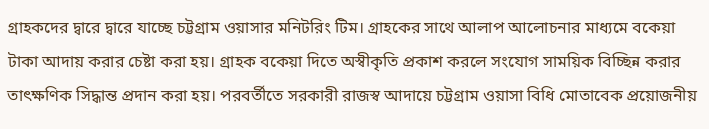গ্রাহকদের দ্বারে দ্বারে যাচ্ছে চট্টগ্রাম ওয়াসার মনিটরিং টিম। গ্রাহকের সাথে আলাপ আলোচনার মাধ্যমে বকেয়া টাকা আদায় করার চেষ্টা করা হয়। গ্রাহক বকেয়া দিতে অস্বীকৃতি প্রকাশ করলে সংযোগ সাময়িক বিচ্ছিন্ন করার তাৎক্ষণিক সিদ্ধান্ত প্রদান করা হয়। পরবর্তীতে সরকারী রাজস্ব আদায়ে চট্টগ্রাম ওয়াসা বিধি মোতাবেক প্রয়োজনীয়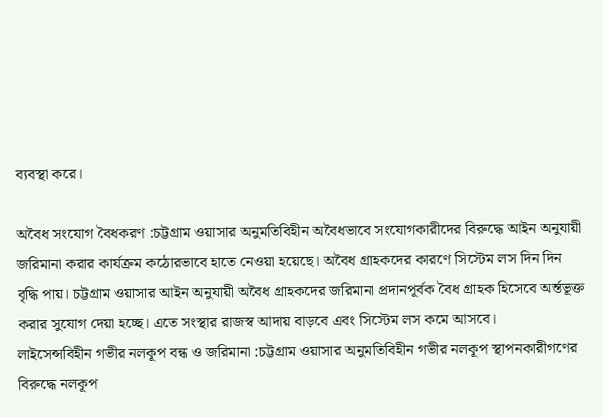ব্যবস্থা করে।

অবৈধ সংযোগ বৈধকরণ :চট্টগ্রাম ওয়াসার অনুমতিবিহীন অবৈধভাবে সংযোগকারীদের বিরুদ্ধে আইন অনুযায়ী জরিমানা করার কার্যক্রম কঠোরভাবে হাতে নেওয়া হয়েছে। অবৈধ গ্রাহকদের কারণে সিস্টেম লস দিন দিন বৃদ্ধি পায়। চট্টগ্রাম ওয়াসার আইন অনুযায়ী অবৈধ গ্রাহকদের জরিমানা প্রদানপূর্বক বৈধ গ্রাহক হিসেবে অর্ন্তভূক্ত করার সুযোগ দেয়া হচ্ছে। এতে সংস্থার রাজস্ব আদায় বাড়বে এবং সিস্টেম লস কমে আসবে।
লাইসেন্সবিহীন গভীর নলকূপ বন্ধ ও জরিমানা :চট্টগ্রাম ওয়াসার অনুমতিবিহীন গভীর নলকূপ স্থাপনকারীগণের বিরুদ্ধে নলকূপ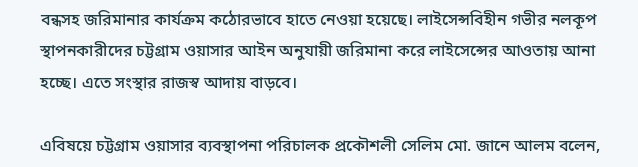বন্ধসহ জরিমানার কার্যক্রম কঠোরভাবে হাতে নেওয়া হয়েছে। লাইসেন্সবিহীন গভীর নলকূপ স্থাপনকারীদের চট্টগ্রাম ওয়াসার আইন অনুযায়ী জরিমানা করে লাইসেন্সের আওতায় আনা হচ্ছে। এতে সংস্থার রাজস্ব আদায় বাড়বে।

এবিষয়ে চট্টগ্রাম ওয়াসার ব্যবস্থাপনা পরিচালক প্রকৌশলী সেলিম মো. জানে আলম বলেন,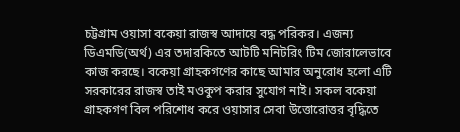চট্টগ্রাম ওয়াসা বকেয়া রাজস্ব আদায়ে বদ্ধ পরিকর। এজন্য ডিএমডি(অর্থ) এর তদারকিতে আটটি মনিটরিং টিম জোরালেভাবে কাজ করছে। বকেয়া গ্রাহকগণের কাছে আমার অনুরোধ হলো এটি সরকারের রাজস্ব তাই মওকুপ করার সুযোগ নাই। সকল বকেয়া গ্রাহকগণ বিল পরিশোধ করে ওয়াসার সেবা উত্তোরোত্তর বৃদ্ধিতে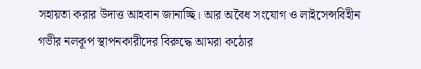সহায়তা করার উদাত্ত আহবান জানাচ্ছি। আর অবৈধ সংযোগ ও লাইসেন্সবিহীন গভীর নলকূপ স্থাপনকারীদের বিরুদ্ধে আমরা কঠোর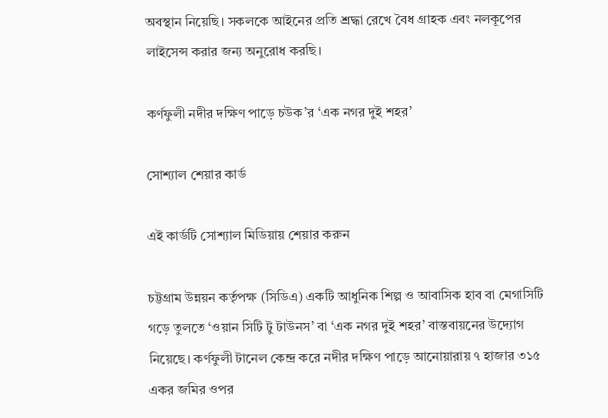অবস্থান নিয়েছি। সকলকে আইনের প্রতি শ্রদ্ধা রেখে বৈধ গ্রাহক এবং নলকূপের লাইসেন্স করার জন্য অনুরোধ করছি।

কর্ণফুলী নদীর দক্ষিণ পাড়ে চউক’র ‘এক নগর দুই শহর’

সোশ্যাল শেয়ার কার্ড

এই কার্ডটি সোশ্যাল মিডিয়ায় শেয়ার করুন

চট্টগ্রাম উন্নয়ন কর্তৃপক্ষ (সিডিএ) একটি আধুনিক শিল্প ও আবাসিক হাব বা মেগাসিটি গড়ে তুলতে ‘ওয়ান সিটি টু টাউনস’ বা ‘এক নগর দুই শহর’ বাস্তবায়নের উদ্যোগ নিয়েছে। কর্ণফুলী টানেল কেন্দ্র করে নদীর দক্ষিণ পাড়ে আনোয়ারায় ৭ হাজার ৩১৫ একর জমির ওপর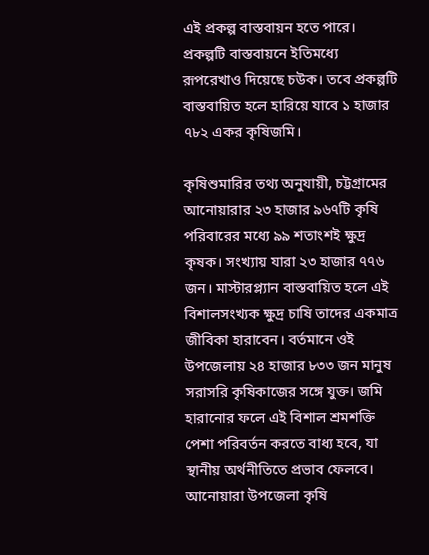এই প্রকল্প বাস্তবায়ন হতে পারে। প্রকল্পটি বাস্তবায়নে ইতিমধ্যে রূপরেখাও দিয়েছে চউক। তবে প্রকল্পটি বাস্তবায়িত হলে হারিয়ে যাবে ১ হাজার ৭৮২ একর কৃষিজমি।

কৃষিশুমারির তথ্য অনুযায়ী, চট্টগ্রামের আনোয়ারার ২৩ হাজার ৯৬৭টি কৃষি পরিবারের মধ্যে ৯৯ শতাংশই ক্ষুদ্র কৃষক। সংখ্যায় যারা ২৩ হাজার ৭৭৬ জন। মাস্টারপ্ল্যান বাস্তবায়িত হলে এই বিশালসংখ্যক ক্ষুদ্র চাষি তাদের একমাত্র জীবিকা হারাবেন। বর্তমানে ওই উপজেলায় ২৪ হাজার ৮৩৩ জন মানুষ সরাসরি কৃষিকাজের সঙ্গে যুক্ত। জমি হারানোর ফলে এই বিশাল শ্রমশক্তি পেশা পরিবর্তন করতে বাধ্য হবে, যা স্থানীয় অর্থনীতিতে প্রভাব ফেলবে।
আনোয়ারা উপজেলা কৃষি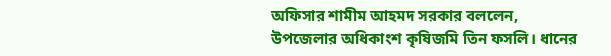অফিসার শামীম আহমদ সরকার বললেন, উপজেলার অধিকাংশ কৃষিজমি তিন ফসলি। ধানের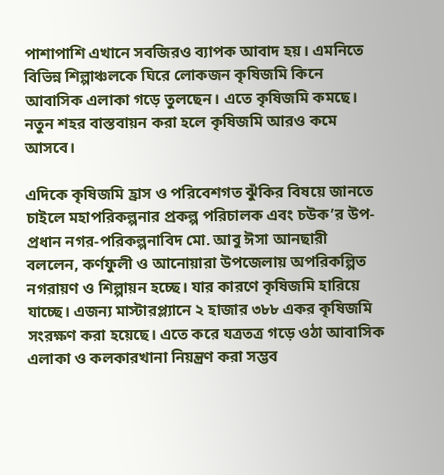পাশাপাশি এখানে সবজিরও ব্যাপক আবাদ হয়। এমনিতে বিভিন্ন শিল্পাঞ্চলকে ঘিরে লোকজন কৃষিজমি কিনে আবাসিক এলাকা গড়ে তুলছেন। এতে কৃষিজমি কমছে। নতুন শহর বাস্তবায়ন করা হলে কৃষিজমি আরও কমে আসবে।

এদিকে কৃষিজমি হ্রাস ও পরিবেশগত ঝুঁকির বিষয়ে জানতে চাইলে মহাপরিকল্পনার প্রকল্প পরিচালক এবং চউক’র উপ-প্রধান নগর-পরিকল্পনাবিদ মো. আবু ঈসা আনছারী বললেন, কর্ণফুলী ও আনোয়ারা উপজেলায় অপরিকল্পিত নগরায়ণ ও শিল্পায়ন হচ্ছে। যার কারণে কৃষিজমি হারিয়ে যাচ্ছে। এজন্য মাস্টারপ্ল্যানে ২ হাজার ৩৮৮ একর কৃষিজমি সংরক্ষণ করা হয়েছে। এতে করে যত্রতত্র গড়ে ওঠা আবাসিক এলাকা ও কলকারখানা নিয়ন্ত্রণ করা সম্ভব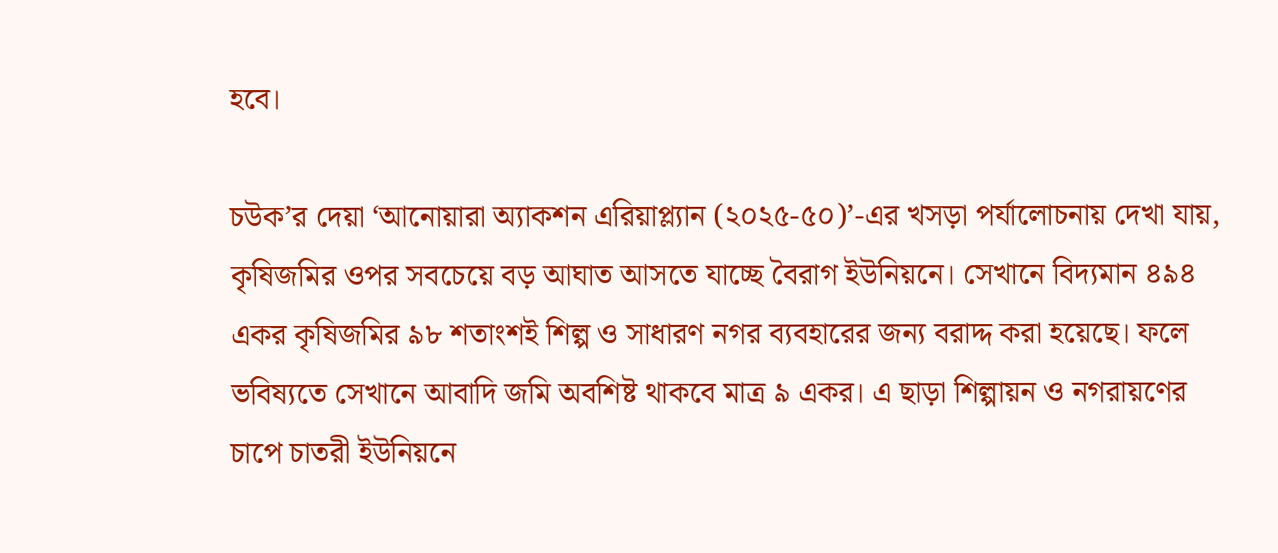হবে।

চউক’র দেয়া ‘আনোয়ারা অ্যাকশন এরিয়াপ্ল্যান (২০২৫-৫০)’-এর খসড়া পর্যালোচনায় দেখা যায়, কৃষিজমির ওপর সবচেয়ে বড় আঘাত আসতে যাচ্ছে বৈরাগ ইউনিয়নে। সেখানে বিদ্যমান ৪৯৪ একর কৃষিজমির ৯৮ শতাংশই শিল্প ও সাধারণ নগর ব্যবহারের জন্য বরাদ্দ করা হয়েছে। ফলে ভবিষ্যতে সেখানে আবাদি জমি অবশিষ্ট থাকবে মাত্র ৯ একর। এ ছাড়া শিল্পায়ন ও নগরায়ণের চাপে চাতরী ইউনিয়নে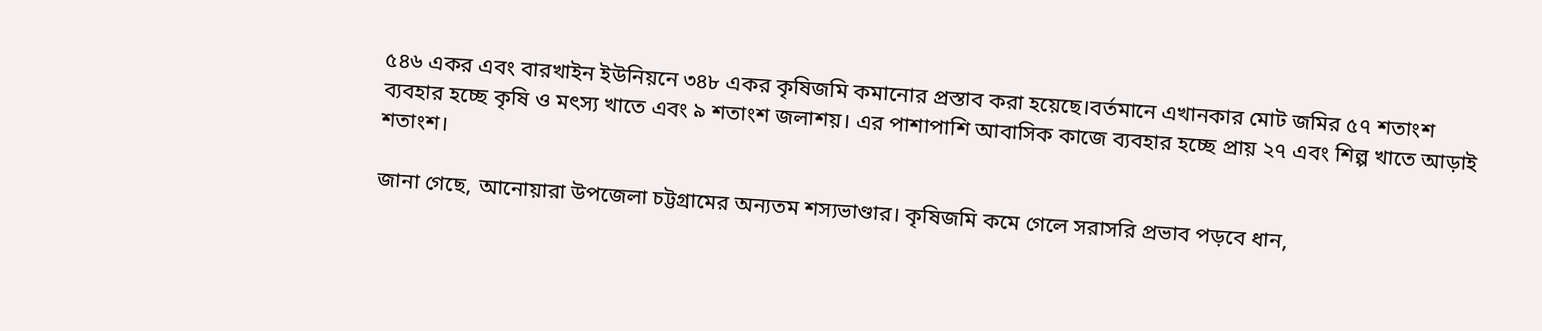৫৪৬ একর এবং বারখাইন ইউনিয়নে ৩৪৮ একর কৃষিজমি কমানোর প্রস্তাব করা হয়েছে।বর্তমানে এখানকার মোট জমির ৫৭ শতাংশ ব্যবহার হচ্ছে কৃষি ও মৎস্য খাতে এবং ৯ শতাংশ জলাশয়। এর পাশাপাশি আবাসিক কাজে ব্যবহার হচ্ছে প্রায় ২৭ এবং শিল্প খাতে আড়াই শতাংশ।

জানা গেছে, আনোয়ারা উপজেলা চট্টগ্রামের অন্যতম শস্যভাণ্ডার। কৃষিজমি কমে গেলে সরাসরি প্রভাব পড়বে ধান,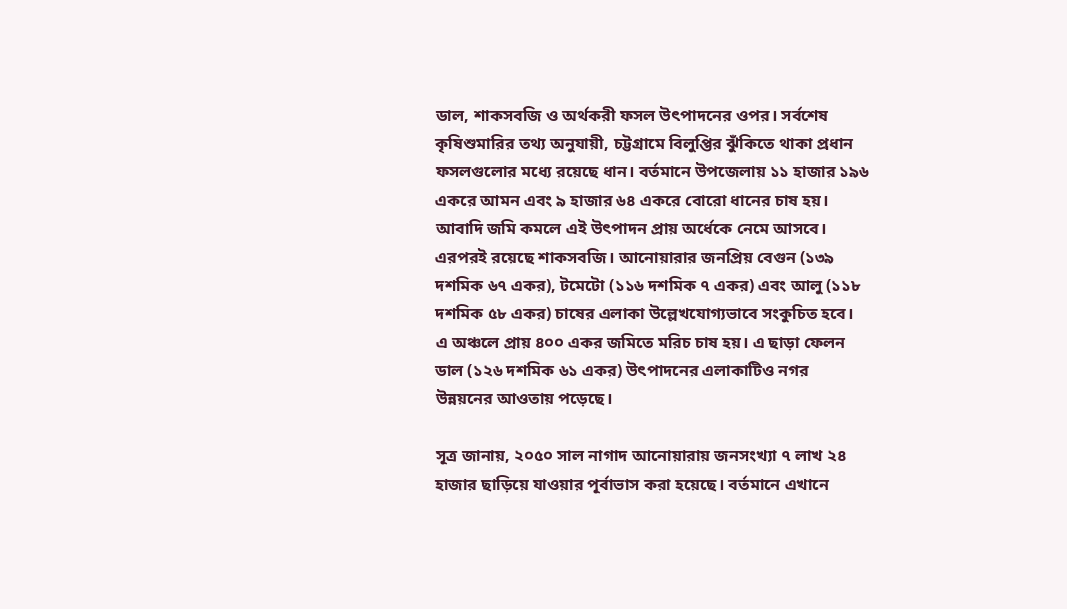ডাল, শাকসবজি ও অর্থকরী ফসল উৎপাদনের ওপর। সর্বশেষ কৃষিশুমারির তথ্য অনুযায়ী, চট্টগ্রামে বিলুপ্তির ঝুঁকিতে থাকা প্রধান ফসলগুলোর মধ্যে রয়েছে ধান। বর্তমানে উপজেলায় ১১ হাজার ১৯৬ একরে আমন এবং ৯ হাজার ৬৪ একরে বোরো ধানের চাষ হয়। আবাদি জমি কমলে এই উৎপাদন প্রায় অর্ধেকে নেমে আসবে। এরপরই রয়েছে শাকসবজি। আনোয়ারার জনপ্রিয় বেগুন (১৩৯ দশমিক ৬৭ একর), টমেটো (১১৬ দশমিক ৭ একর) এবং আলু (১১৮ দশমিক ৫৮ একর) চাষের এলাকা উল্লেখযোগ্যভাবে সংকুচিত হবে। এ অঞ্চলে প্রায় ৪০০ একর জমিতে মরিচ চাষ হয়। এ ছাড়া ফেলন ডাল (১২৬ দশমিক ৬১ একর) উৎপাদনের এলাকাটিও নগর উন্নয়নের আওতায় পড়েছে।

সূত্র জানায়, ২০৫০ সাল নাগাদ আনোয়ারায় জনসংখ্যা ৭ লাখ ২৪ হাজার ছাড়িয়ে যাওয়ার পূর্বাভাস করা হয়েছে। বর্তমানে এখানে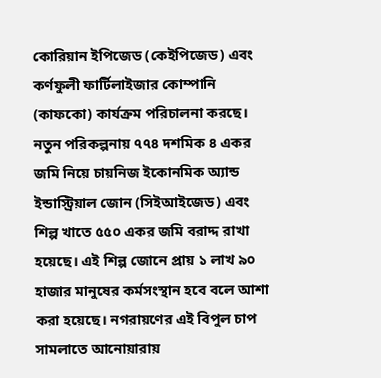কোরিয়ান ইপিজেড (কেইপিজেড) এবং কর্ণফুলী ফার্টিলাইজার কোম্পানি (কাফকো) কার্যক্রম পরিচালনা করছে। নতুন পরিকল্পনায় ৭৭৪ দশমিক ৪ একর জমি নিয়ে চায়নিজ ইকোনমিক অ্যান্ড ইন্ডাস্ট্রিয়াল জোন (সিইআইজেড) এবং শিল্প খাতে ৫৫০ একর জমি বরাদ্দ রাখা হয়েছে। এই শিল্প জোনে প্রায় ১ লাখ ৯০ হাজার মানুষের কর্মসংস্থান হবে বলে আশা করা হয়েছে। নগরায়ণের এই বিপুল চাপ সামলাতে আনোয়ারায়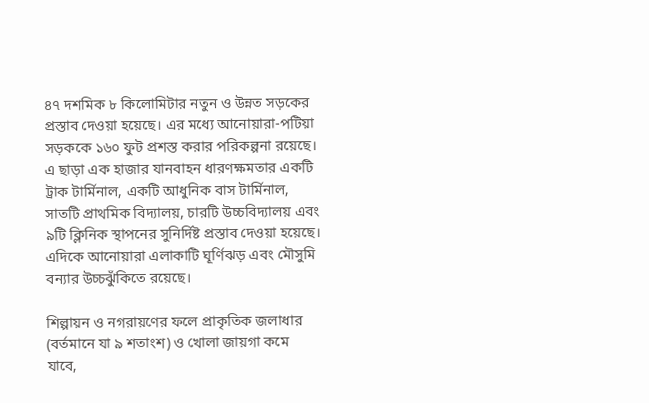৪৭ দশমিক ৮ কিলোমিটার নতুন ও উন্নত সড়কের প্রস্তাব দেওয়া হয়েছে। এর মধ্যে আনোয়ারা-পটিয়া সড়ককে ১৬০ ফুট প্রশস্ত করার পরিকল্পনা রয়েছে। এ ছাড়া এক হাজার যানবাহন ধারণক্ষমতার একটি ট্রাক টার্মিনাল, একটি আধুনিক বাস টার্মিনাল, সাতটি প্রাথমিক বিদ্যালয়, চারটি উচ্চবিদ্যালয় এবং ৯টি ক্লিনিক স্থাপনের সুনির্দিষ্ট প্রস্তাব দেওয়া হয়েছে।
এদিকে আনোয়ারা এলাকাটি ঘূর্ণিঝড় এবং মৌসুমি বন্যার উচ্চঝুঁকিতে রয়েছে।

শিল্পায়ন ও নগরায়ণের ফলে প্রাকৃতিক জলাধার (বর্তমানে যা ৯ শতাংশ) ও খোলা জায়গা কমে যাবে,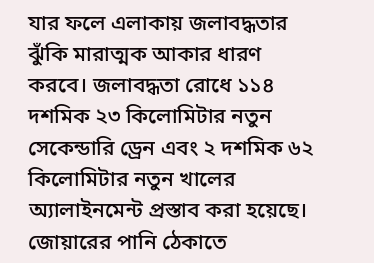যার ফলে এলাকায় জলাবদ্ধতার ঝুঁকি মারাত্মক আকার ধারণ করবে। জলাবদ্ধতা রোধে ১১৪ দশমিক ২৩ কিলোমিটার নতুন সেকেন্ডারি ড্রেন এবং ২ দশমিক ৬২ কিলোমিটার নতুন খালের অ্যালাইনমেন্ট প্রস্তাব করা হয়েছে। জোয়ারের পানি ঠেকাতে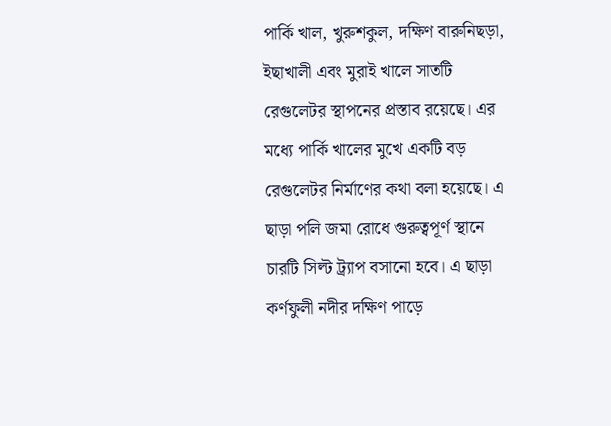পার্কি খাল, খুরুশকুল, দক্ষিণ বারুনিছড়া, ইছাখালী এবং মুরাই খালে সাতটি রেগুলেটর স্থাপনের প্রস্তাব রয়েছে। এর মধ্যে পার্কি খালের মুখে একটি বড় রেগুলেটর নির্মাণের কথা বলা হয়েছে। এ ছাড়া পলি জমা রোধে গুরুত্বপূর্ণ স্থানে চারটি সিল্ট ট্র্যাপ বসানো হবে। এ ছাড়া কর্ণফুলী নদীর দক্ষিণ পাড়ে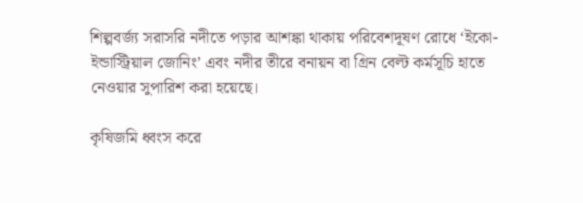শিল্পবর্জ্য সরাসরি নদীতে পড়ার আশঙ্কা থাকায় পরিবেশদূষণ রোধে ‘ইকো-ইন্ডাস্ট্রিয়াল জোনিং’ এবং নদীর তীরে বনায়ন বা গ্রিন বেল্ট কর্মসূচি হাতে নেওয়ার সুপারিশ করা হয়েছে।

কৃষিজমি ধ্বংস করে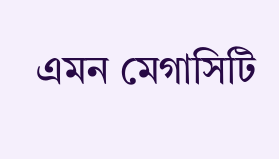এমন মেগাসিটি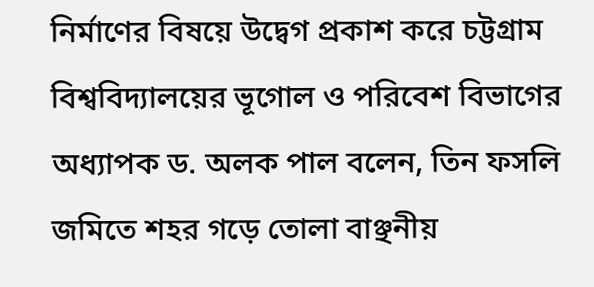নির্মাণের বিষয়ে উদ্বেগ প্রকাশ করে চট্টগ্রাম বিশ্ববিদ্যালয়ের ভূগোল ও পরিবেশ বিভাগের অধ্যাপক ড. অলক পাল বলেন, তিন ফসলি জমিতে শহর গড়ে তোলা বাঞ্ছনীয়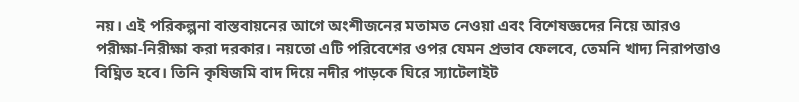নয়। এই পরিকল্পনা বাস্তবায়নের আগে অংশীজনের মতামত নেওয়া এবং বিশেষজ্ঞদের নিয়ে আরও পরীক্ষা-নিরীক্ষা করা দরকার। নয়তো এটি পরিবেশের ওপর যেমন প্রভাব ফেলবে, তেমনি খাদ্য নিরাপত্তাও বিঘ্নিত হবে। তিনি কৃষিজমি বাদ দিয়ে নদীর পাড়কে ঘিরে স্যাটেলাইট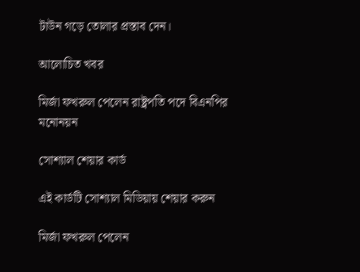টাউন গড়ে তোলার প্রস্তাব দেন।

আলোচিত খবর

মির্জা ফখরুল পেলেন রাষ্ট্রপতি পদে বিএনপির মনোনয়ন

সোশ্যাল শেয়ার কার্ড

এই কার্ডটি সোশ্যাল মিডিয়ায় শেয়ার করুন

মির্জা ফখরুল পেলেন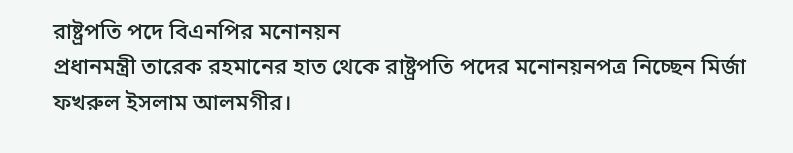রাষ্ট্রপতি পদে বিএনপির মনোনয়ন
প্রধানমন্ত্রী তারেক রহমানের হাত থেকে রাষ্ট্রপতি পদের মনোনয়নপত্র নিচ্ছেন মির্জা ফখরুল ইসলাম আলমগীর।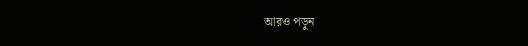আরও পড়ুন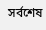সর্বশেষ